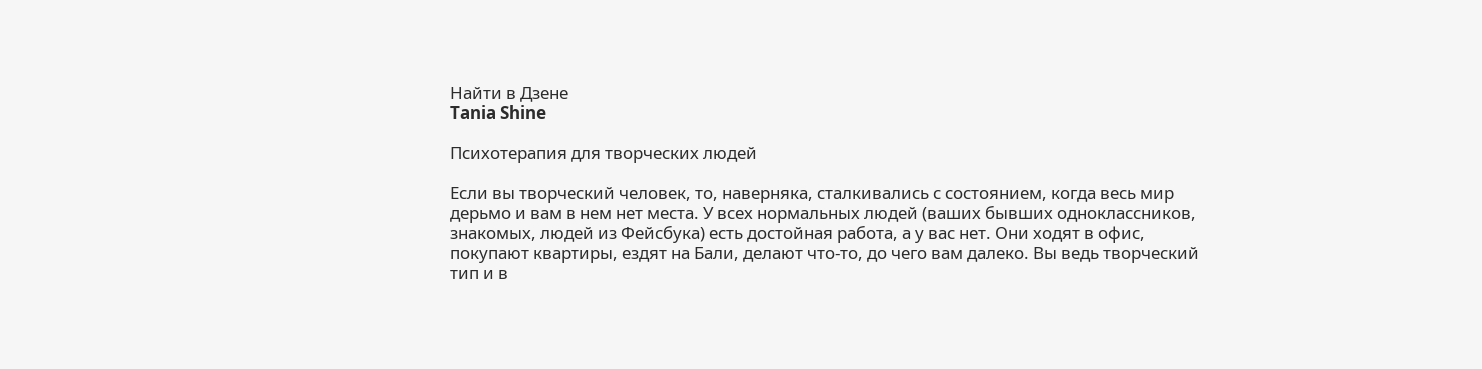Найти в Дзене
Tania Shine

Психотерапия для творческих людей

Если вы творческий человек, то, наверняка, сталкивались с состоянием, когда весь мир дерьмо и вам в нем нет места. У всех нормальных людей (ваших бывших одноклассников, знакомых, людей из Фейсбука) есть достойная работа, а у вас нет. Они ходят в офис, покупают квартиры, ездят на Бали, делают что-то, до чего вам далеко. Вы ведь творческий тип и в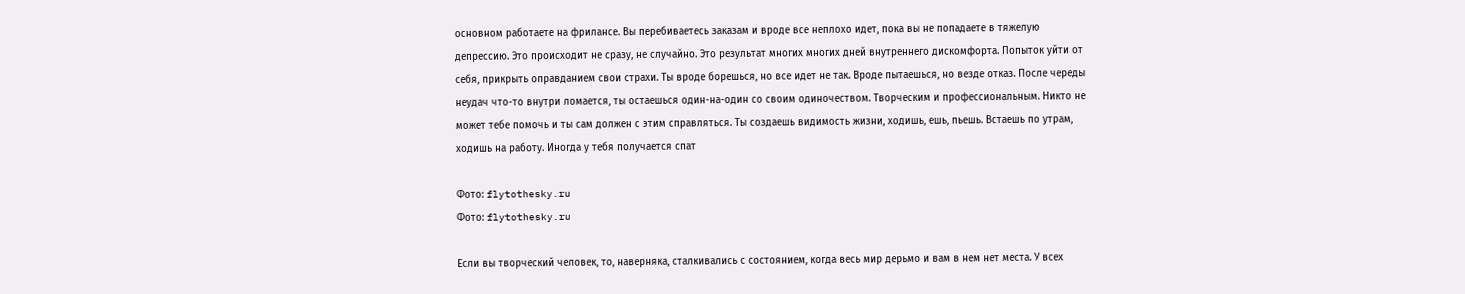основном работаете на фрилансе. Вы перебиваетесь заказам и вроде все неплохо идет, пока вы не попадаете в тяжелую депрессию. Это происходит не сразу, не случайно. Это результат многих многих дней внутреннего дискомфорта. Попыток уйти от себя, прикрыть оправданием свои страхи. Ты вроде борешься, но все идет не так. Вроде пытаешься, но везде отказ. После череды неудач что-то внутри ломается, ты остаешься один-на-один со своим одиночеством. Творческим и профессиональным. Никто не может тебе помочь и ты сам должен с этим справляться. Ты создаешь видимость жизни, ходишь, ешь, пьешь. Встаешь по утрам, ходишь на работу. Иногда у тебя получается спат

Фото: flytothesky.ru
Фото: flytothesky.ru

Если вы творческий человек, то, наверняка, сталкивались с состоянием, когда весь мир дерьмо и вам в нем нет места. У всех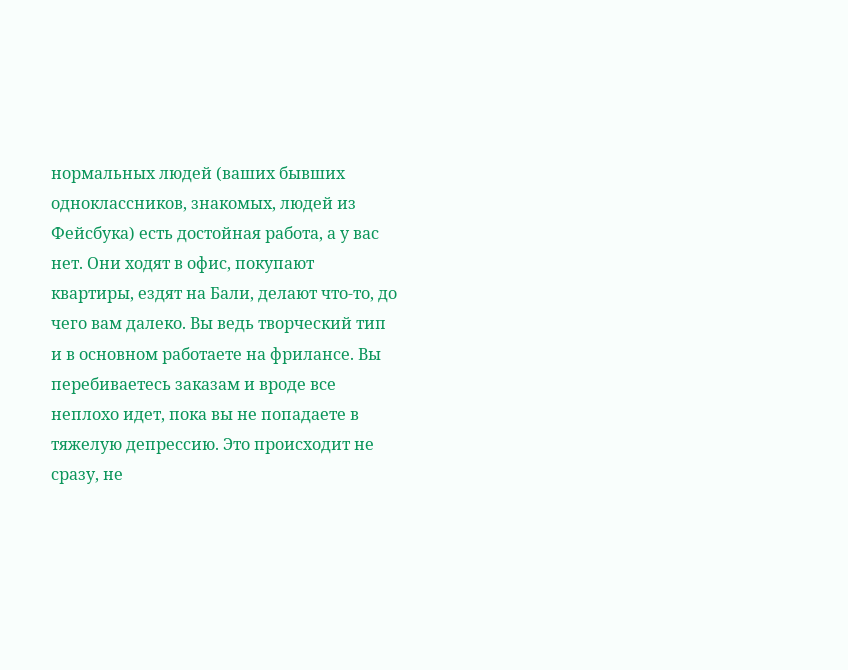нормальных людей (ваших бывших одноклассников, знакомых, людей из Фейсбука) есть достойная работа, а у вас нет. Они ходят в офис, покупают квартиры, ездят на Бали, делают что-то, до чего вам далеко. Вы ведь творческий тип и в основном работаете на фрилансе. Вы перебиваетесь заказам и вроде все неплохо идет, пока вы не попадаете в тяжелую депрессию. Это происходит не сразу, не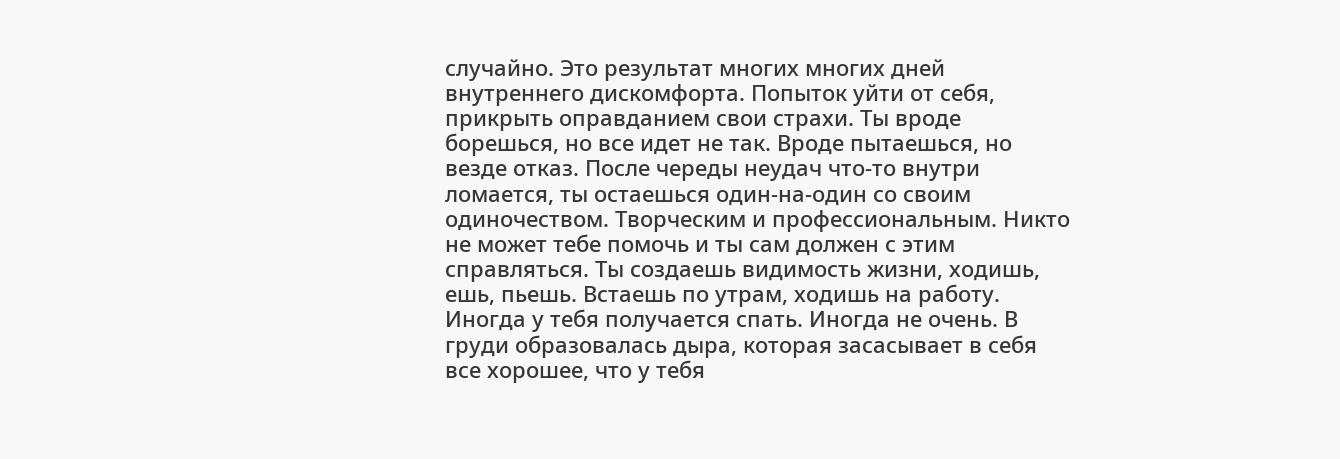случайно. Это результат многих многих дней внутреннего дискомфорта. Попыток уйти от себя, прикрыть оправданием свои страхи. Ты вроде борешься, но все идет не так. Вроде пытаешься, но везде отказ. После череды неудач что-то внутри ломается, ты остаешься один-на-один со своим одиночеством. Творческим и профессиональным. Никто не может тебе помочь и ты сам должен с этим справляться. Ты создаешь видимость жизни, ходишь, ешь, пьешь. Встаешь по утрам, ходишь на работу. Иногда у тебя получается спать. Иногда не очень. В груди образовалась дыра, которая засасывает в себя все хорошее, что у тебя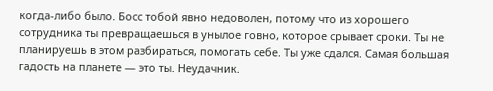когда-либо было. Босс тобой явно недоволен, потому что из хорошего сотрудника ты превращаешься в унылое говно, которое срывает сроки. Ты не планируешь в этом разбираться, помогать себе. Ты уже сдался. Самая большая гадость на планете — это ты. Неудачник.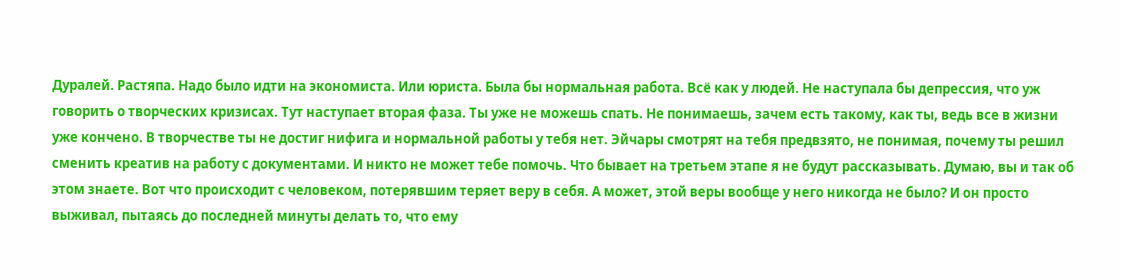Дуралей. Растяпа. Надо было идти на экономиста. Или юриста. Была бы нормальная работа. Всё как у людей. Не наступала бы депрессия, что уж говорить о творческих кризисах. Тут наступает вторая фаза. Ты уже не можешь спать. Не понимаешь, зачем есть такому, как ты, ведь все в жизни уже кончено. В творчестве ты не достиг нифига и нормальной работы у тебя нет. Эйчары смотрят на тебя предвзято, не понимая, почему ты решил сменить креатив на работу с документами. И никто не может тебе помочь. Что бывает на третьем этапе я не будут рассказывать. Думаю, вы и так об этом знаете. Вот что происходит с человеком, потерявшим теряет веру в себя. А может, этой веры вообще у него никогда не было? И он просто выживал, пытаясь до последней минуты делать то, что ему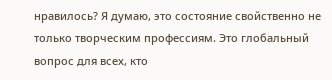нравилось? Я думаю, это состояние свойственно не только творческим профессиям. Это глобальный вопрос для всех, кто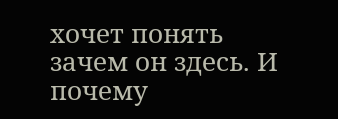хочет понять зачем он здесь. И почему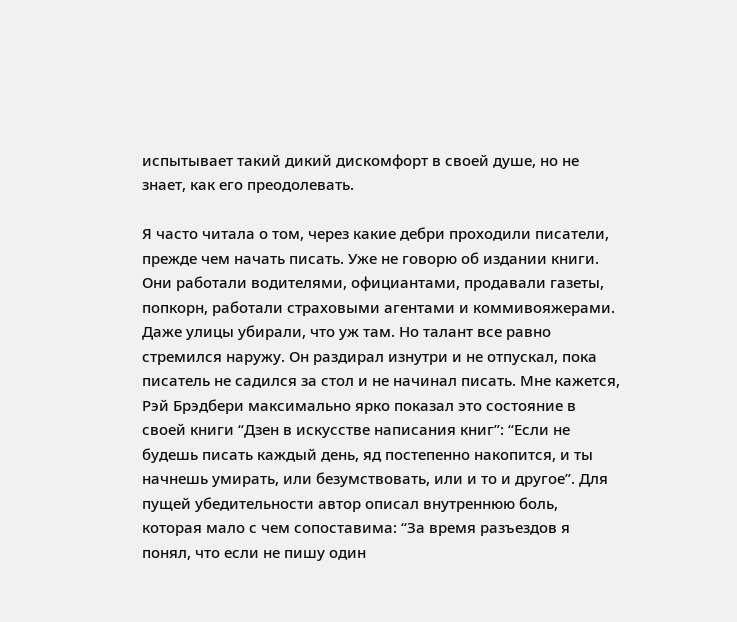испытывает такий дикий дискомфорт в своей душе, но не знает, как его преодолевать.

Я часто читала о том, через какие дебри проходили писатели, прежде чем начать писать. Уже не говорю об издании книги. Они работали водителями, официантами, продавали газеты, попкорн, работали страховыми агентами и коммивояжерами. Даже улицы убирали, что уж там. Но талант все равно стремился наружу. Он раздирал изнутри и не отпускал, пока писатель не садился за стол и не начинал писать. Мне кажется, Рэй Брэдбери максимально ярко показал это состояние в своей книги “Дзен в искусстве написания книг”: “Если не будешь писать каждый день, яд постепенно накопится, и ты начнешь умирать, или безумствовать, или и то и другое”. Для пущей убедительности автор описал внутреннюю боль, которая мало с чем сопоставима: “За время разъездов я понял, что если не пишу один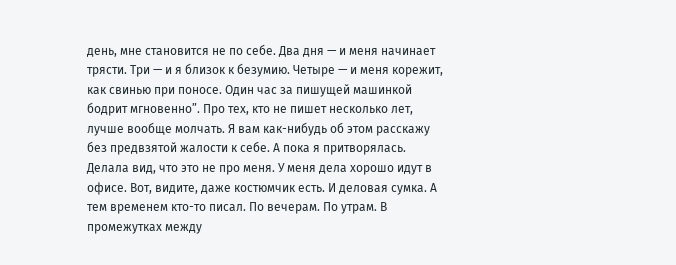день, мне становится не по себе. Два дня — и меня начинает трясти. Три — и я близок к безумию. Четыре — и меня корежит, как свинью при поносе. Один час за пишущей машинкой бодрит мгновенно”. Про тех, кто не пишет несколько лет, лучше вообще молчать. Я вам как-нибудь об этом расскажу без предвзятой жалости к себе. А пока я притворялась. Делала вид, что это не про меня. У меня дела хорошо идут в офисе. Вот, видите, даже костюмчик есть. И деловая сумка. А тем временем кто-то писал. По вечерам. По утрам. В промежутках между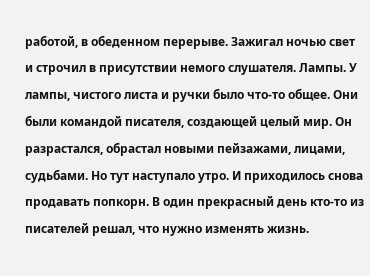работой, в обеденном перерыве. Зажигал ночью свет и строчил в присутствии немого слушателя. Лампы. У лампы, чистого листа и ручки было что-то общее. Они были командой писателя, создающей целый мир. Он разрастался, обрастал новыми пейзажами, лицами, судьбами. Но тут наступало утро. И приходилось снова продавать попкорн. В один прекрасный день кто-то из писателей решал, что нужно изменять жизнь.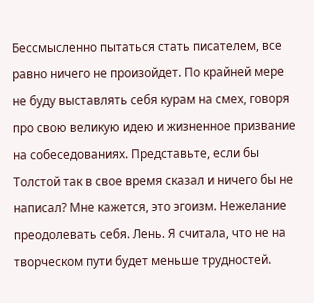Бессмысленно пытаться стать писателем, все равно ничего не произойдет. По крайней мере не буду выставлять себя курам на смех, говоря про свою великую идею и жизненное призвание на собеседованиях. Представьте, если бы Толстой так в свое время сказал и ничего бы не написал? Мне кажется, это эгоизм. Нежелание преодолевать себя. Лень. Я считала, что не на творческом пути будет меньше трудностей.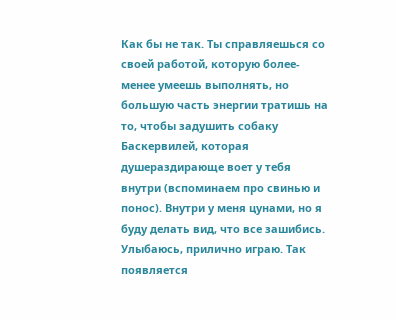Как бы не так. Ты справляешься со своей работой, которую более-менее умеешь выполнять, но большую часть энергии тратишь на то, чтобы задушить собаку Баскервилей, которая душераздирающе воет у тебя внутри (вспоминаем про свинью и понос). Внутри у меня цунами, но я буду делать вид, что все зашибись. Улыбаюсь, прилично играю. Так появляется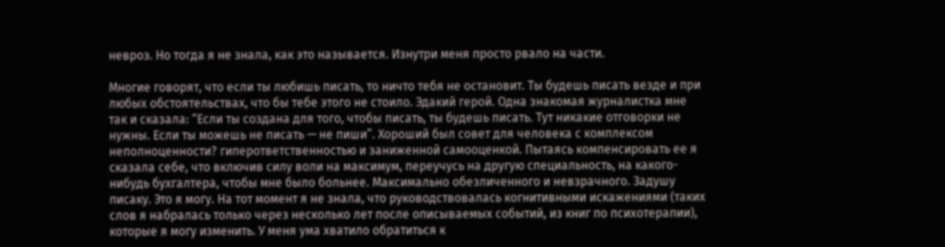невроз. Но тогда я не знала, как это называется. Изнутри меня просто рвало на части.

Многие говорят, что если ты любишь писать, то ничто тебя не остановит. Ты будешь писать везде и при любых обстоятельствах, что бы тебе этого не стоило. Эдакий герой. Одна знакомая журналистка мне так и сказала: “Если ты создана для того, чтобы писать, ты будешь писать. Тут никакие отговорки не нужны. Если ты можешь не писать — не пиши”. Хороший был совет для человека с комплексом неполноценности? гиперответственностью и заниженной самооценкой. Пытаясь компенсировать ее я сказала себе, что включив силу воли на максимум, переучусь на другую специальность, на какого-нибудь бухгалтера, чтобы мне было больнее. Максимально обезличенного и невзрачного. Задушу писаку. Это я могу. На тот момент я не знала, что руководствовалась когнитивными искажениями (таких слов я набралась только через несколько лет после описываемых событий, из книг по психотерапии), которые я могу изменить. У меня ума хватило обратиться к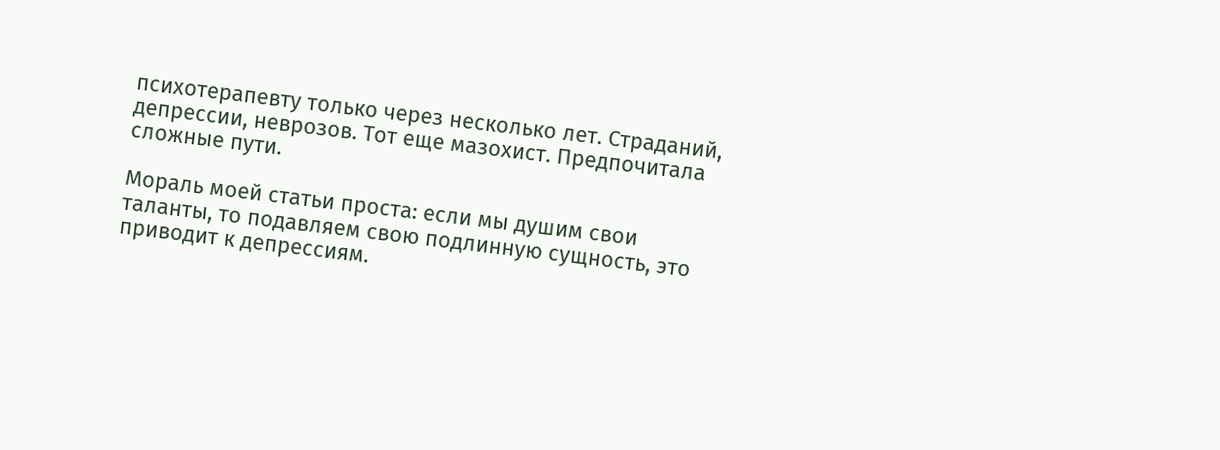психотерапевту только через несколько лет. Страданий, депрессии, неврозов. Тот еще мазохист. Предпочитала сложные пути.

Мораль моей статьи проста: если мы душим свои таланты, то подавляем свою подлинную сущность, это приводит к депрессиям.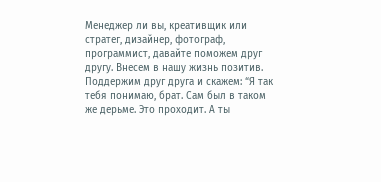Менеджер ли вы, креативщик или стратег, дизайнер, фотограф, программист, давайте поможем друг другу. Внесем в нашу жизнь позитив. Поддержим друг друга и скажем: “Я так тебя понимаю, брат. Сам был в таком же дерьме. Это проходит. А ты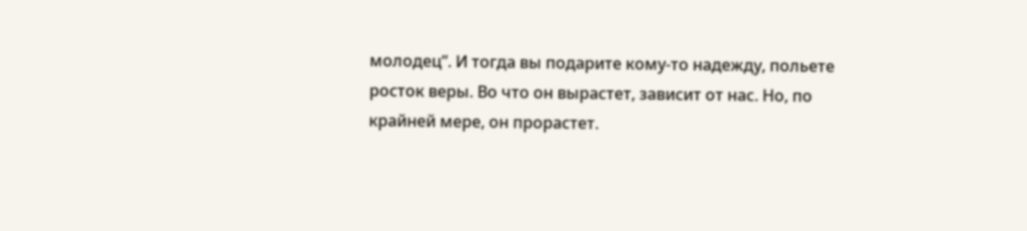молодец”. И тогда вы подарите кому-то надежду, польете росток веры. Во что он вырастет, зависит от нас. Но, по крайней мере, он прорастет.